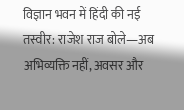विज्ञान भवन में हिंदी की नई तस्वीर: राजेश राज बोले—अब अभिव्यक्ति नहीं, अवसर और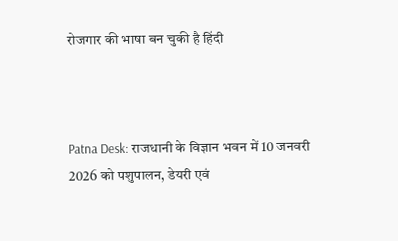रोजगार की भाषा बन चुकी है हिंदी



Patna Desk: राजधानी के विज्ञान भवन में 10 जनवरी 2026 को पशुपालन, डेयरी एवं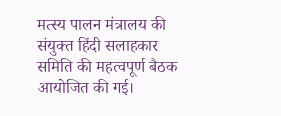मत्स्य पालन मंत्रालय की संयुक्त हिंदी सलाहकार समिति की महत्वपूर्ण बैठक आयोजित की गई।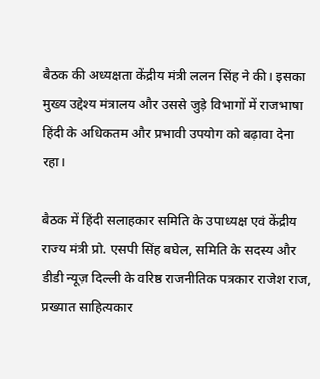बैठक की अध्यक्षता केंद्रीय मंत्री ललन सिंह ने की। इसका मुख्य उद्देश्य मंत्रालय और उससे जुड़े विभागों में राजभाषा हिंदी के अधिकतम और प्रभावी उपयोग को बढ़ावा देना रहा।

बैठक में हिंदी सलाहकार समिति के उपाध्यक्ष एवं केंद्रीय राज्य मंत्री प्रो. एसपी सिंह बघेल, समिति के सदस्य और डीडी न्यूज़ दिल्ली के वरिष्ठ राजनीतिक पत्रकार राजेश राज, प्रख्यात साहित्यकार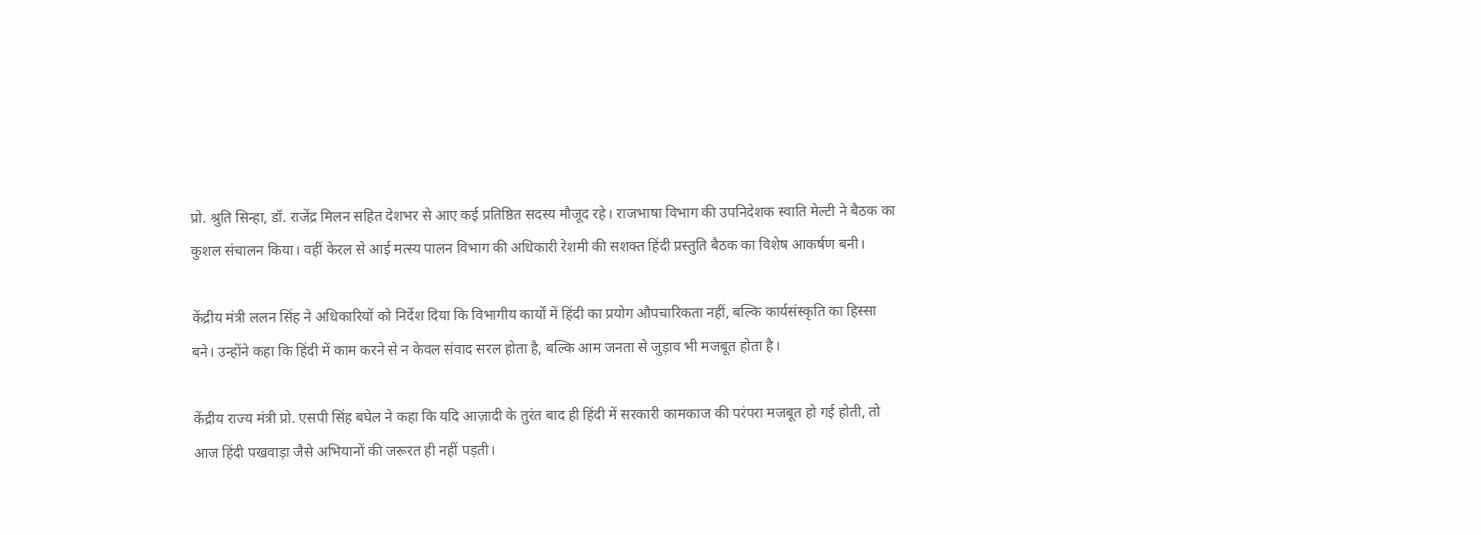प्रो. श्रुति सिन्हा, डॉ. राजेंद्र मिलन सहित देशभर से आए कई प्रतिष्ठित सदस्य मौजूद रहे। राजभाषा विभाग की उपनिदेशक स्वाति मेल्टी ने बैठक का कुशल संचालन किया। वहीं केरल से आई मत्स्य पालन विभाग की अधिकारी रेशमी की सशक्त हिंदी प्रस्तुति बैठक का विशेष आकर्षण बनी।

केंद्रीय मंत्री ललन सिंह ने अधिकारियों को निर्देश दिया कि विभागीय कार्यों में हिंदी का प्रयोग औपचारिकता नहीं, बल्कि कार्यसंस्कृति का हिस्सा बने। उन्होंने कहा कि हिंदी में काम करने से न केवल संवाद सरल होता है, बल्कि आम जनता से जुड़ाव भी मजबूत होता है।

केंद्रीय राज्य मंत्री प्रो. एसपी सिंह बघेल ने कहा कि यदि आज़ादी के तुरंत बाद ही हिंदी में सरकारी कामकाज की परंपरा मजबूत हो गई होती, तो आज हिंदी पखवाड़ा जैसे अभियानों की जरूरत ही नहीं पड़ती।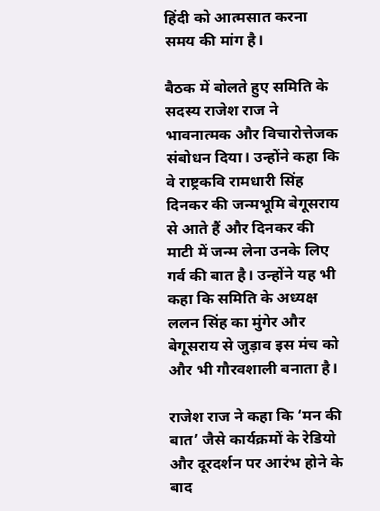हिंदी को आत्मसात करना समय की मांग है।

बैठक में बोलते हुए समिति के सदस्य राजेश राज ने भावनात्मक और विचारोत्तेजक संबोधन दिया। उन्होंने कहा कि वे राष्ट्रकवि रामधारी सिंह दिनकर की जन्मभूमि बेगूसराय से आते हैं और दिनकर की माटी में जन्म लेना उनके लिए गर्व की बात है। उन्होंने यह भी कहा कि समिति के अध्यक्ष ललन सिंह का मुंगेर और बेगूसराय से जुड़ाव इस मंच को और भी गौरवशाली बनाता है।

राजेश राज ने कहा कि ‘मन की बात’ जैसे कार्यक्रमों के रेडियो और दूरदर्शन पर आरंभ होने के बाद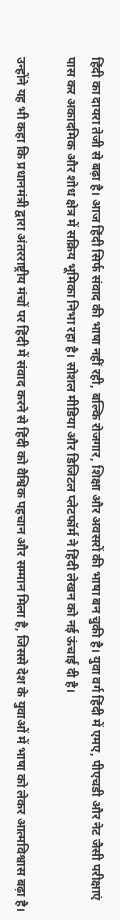हिंदी का दायरा तेजी से बढ़ा है। आज हिंदी सिर्फ संवाद की भाषा नहीं रही, बल्कि रोजगार, शिक्षा और अवसरों की भाषा बन चुकी है। युवा वर्ग हिंदी में एमए, पीएचडी और नेट जैसी परीक्षाएं पास कर अकादमिक और शोध क्षेत्र में सक्रिय भूमिका निभा रहा है। सोशल मीडिया और डिजिटल प्लेटफॉर्म ने हिंदी लेखन को नई ऊंचाई दी है।

उन्होंने यह भी कहा कि प्रधानमंत्री द्वारा अंतरराष्ट्रीय मंचों पर हिंदी में संवाद करने से हिंदी को वैश्विक पहचान और सम्मान मिला है, जिससे देश के युवाओं में भाषा को लेकर आत्मविश्वास बढ़ा है।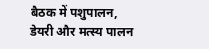बैठक में पशुपालन, डेयरी और मत्स्य पालन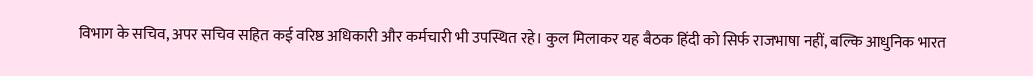विभाग के सचिव, अपर सचिव सहित कई वरिष्ठ अधिकारी और कर्मचारी भी उपस्थित रहे। कुल मिलाकर यह बैठक हिंदी को सिर्फ राजभाषा नहीं, बल्कि आधुनिक भारत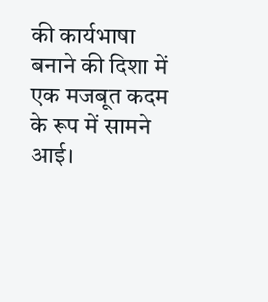की कार्यभाषा बनाने की दिशा में एक मजबूत कदम के रूप में सामने आई।